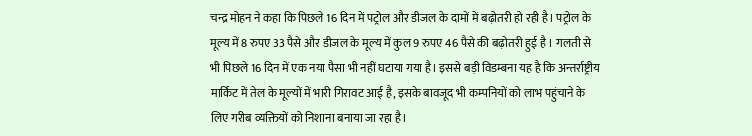चन्द्र मोहन ने कहा कि पिछले 16 दिन में पट्रोल और डीजल के दामों में बढ़ोतरी हो रही है। पट्रोल के मूल्य में 8 रुपए 33 पैसे और डीजल के मूल्य में कुल 9 रुपए 46 पैसे की बढ़ोतरी हुई है । गलती से भी पिछले 16 दिन में एक नया पैसा भी नहीं घटाया गया है। इससे बड़ी विडम्बना यह है कि अन्तर्राष्ट्रीय मार्किट में तेल के मूल्यों में भारी गिरावट आई है, इसके बावजूद भी कम्पनियों को लाभ पहुंचाने के लिए गरीब व्यक्तियों को निशाना बनाया जा रहा है।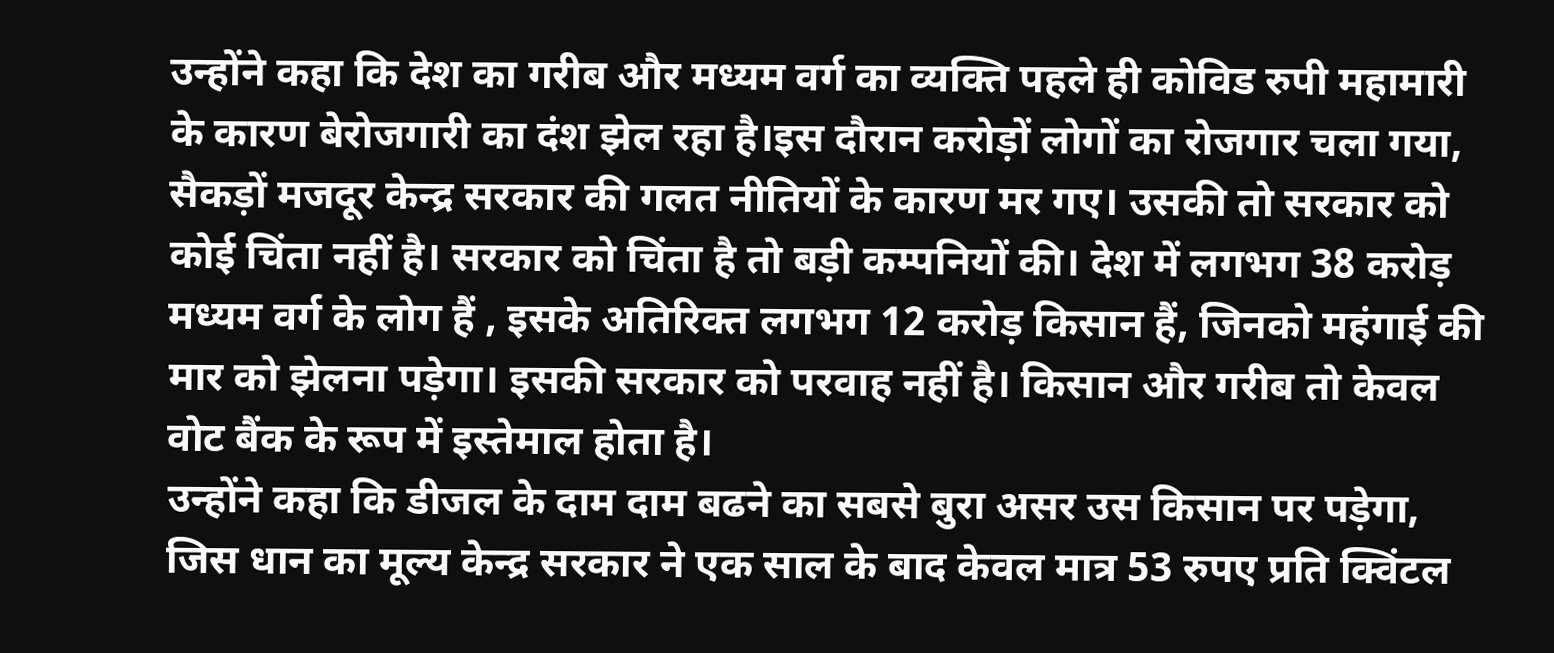उन्होंने कहा कि देश का गरीब और मध्यम वर्ग का व्यक्ति पहले ही कोविड रुपी महामारी के कारण बेरोजगारी का दंश झेल रहा है।इस दौरान करोड़ों लोगों का रोजगार चला गया, सैकड़ों मजदूर केन्द्र सरकार की गलत नीतियों के कारण मर गए। उसकी तो सरकार को कोई चिंता नहीं है। सरकार को चिंता है तो बड़ी कम्पनियों की। देश में लगभग 38 करोड़ मध्यम वर्ग के लोग हैं , इसके अतिरिक्त लगभग 12 करोड़ किसान हैं, जिनको महंगाई की मार को झेलना पड़ेगा। इसकी सरकार को परवाह नहीं है। किसान और गरीब तो केवल वोट बैंक के रूप में इस्तेमाल होता है।
उन्होंने कहा कि डीजल के दाम दाम बढने का सबसे बुरा असर उस किसान पर पड़ेगा, जिस धान का मूल्य केन्द्र सरकार ने एक साल के बाद केवल मात्र 53 रुपए प्रति क्विंटल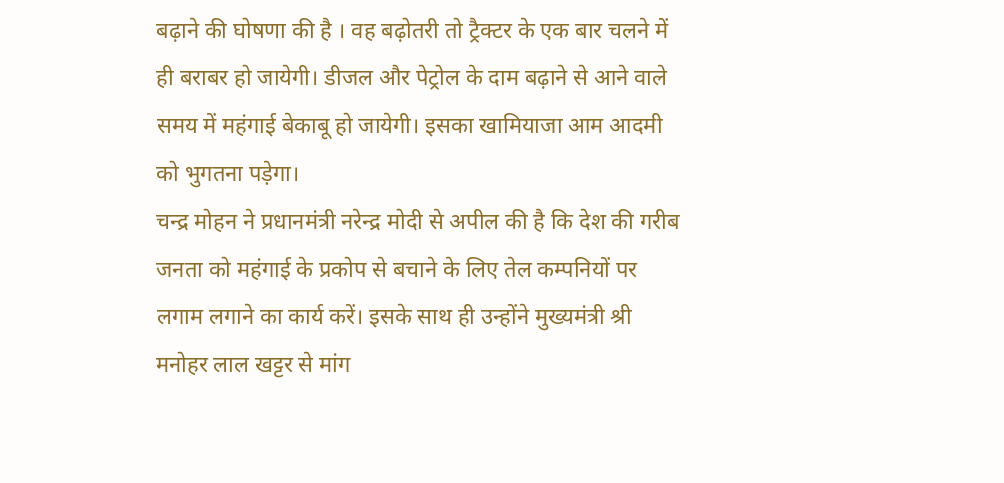बढ़ाने की घोषणा की है । वह बढ़ोतरी तो ट्रैक्टर के एक बार चलने में ही बराबर हो जायेगी। डीजल और पेट्रोल के दाम बढ़ाने से आने वाले समय में महंगाई बेकाबू हो जायेगी। इसका खामियाजा आम आदमी को भुगतना पड़ेगा।
चन्द्र मोहन ने प्रधानमंत्री नरेन्द्र मोदी से अपील की है कि देश की गरीब जनता को महंगाई के प्रकोप से बचाने के लिए तेल कम्पनियों पर लगाम लगाने का कार्य करें। इसके साथ ही उन्होंने मुख्यमंत्री श्री मनोहर लाल खट्टर से मांग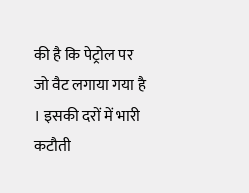की है कि पेट्रोल पर जो वैट लगाया गया है । इसकी दरों में भारी कटौती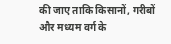की जाए ताकि किसानों, गरीबों और मध्यम वर्ग के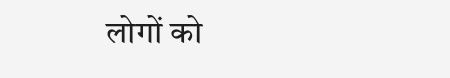लोगों को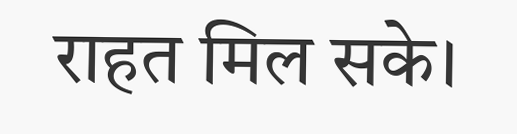राहत मिल सके।